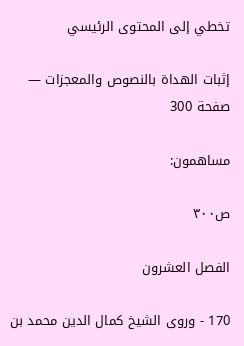تخطي إلى المحتوى الرئيسي

إثبات الهداة بالنصوص والمعجزات — صفحة 300

مساهمون:

ص٣٠٠

الفصل العشرون

170 - وروى الشيخ كمال الدين محمد بن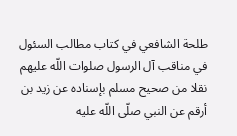طلحة الشافعي في كتاب مطالب السئول في مناقب آل الرسول صلوات اللّه عليهم نقلا من صحيح مسلم بإسناده عن زيد بن أرقم عن النبي صلّى اللّه عليه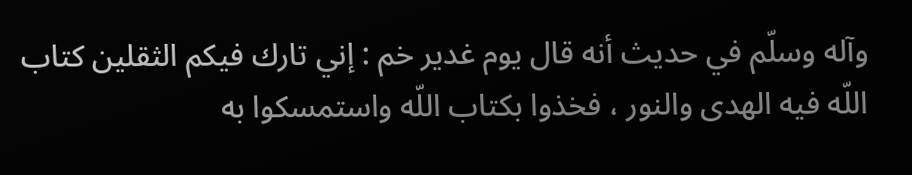وآله وسلّم في حديث أنه قال يوم غدير خم : إني تارك فيكم الثقلين كتاب اللّه فيه الهدى والنور ، فخذوا بكتاب اللّه واستمسكوا به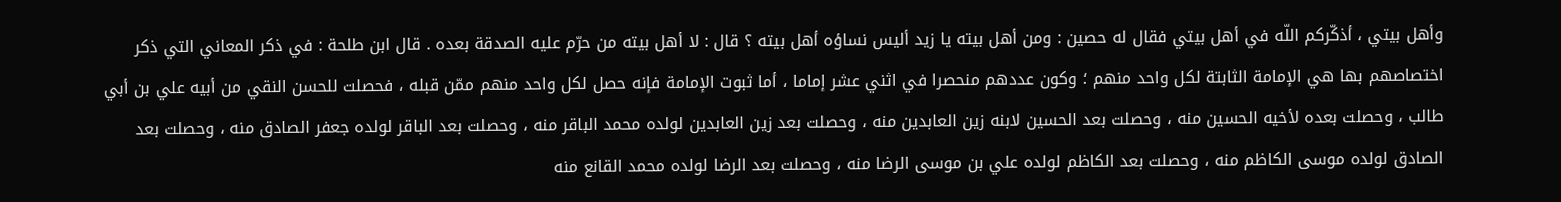وأهل بيتي ، أذكّركم اللّه في أهل بيتي فقال له حصين : ومن أهل بيته يا زيد أليس نساؤه أهل بيته ؟ قال : لا أهل بيته من حرّم عليه الصدقة بعده . قال ابن طلحة : في ذكر المعاني التي ذكر اختصاصهم بها هي الإمامة الثابتة لكل واحد منهم ؛ وكون عددهم منحصرا في اثني عشر إماما ، أما ثبوت الإمامة فإنه حصل لكل واحد منهم ممّن قبله ، فحصلت للحسن النقي من أبيه علي بن أبي طالب ، وحصلت بعده لأخيه الحسين منه ، وحصلت بعد الحسين لابنه زين العابدين منه ، وحصلت بعد زين العابدين لولده محمد الباقر منه ، وحصلت بعد الباقر لولده جعفر الصادق منه ، وحصلت بعد الصادق لولده موسى الكاظم منه ، وحصلت بعد الكاظم لولده علي بن موسى الرضا منه ، وحصلت بعد الرضا لولده محمد القانع منه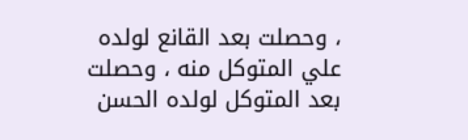، وحصلت بعد القانع لولده علي المتوكل منه ، وحصلت بعد المتوكل لولده الحسن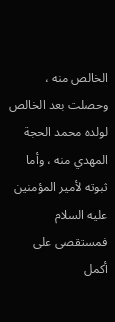الخالص منه ، وحصلت بعد الخالص لولده محمد الحجة المهدي منه ، وأما ثبوته لأمير المؤمنين عليه السلام فمستقصى على أكمل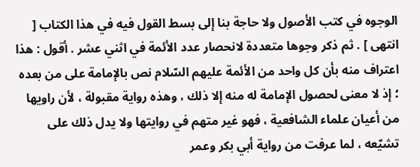الوجوه في كتب الأصول ولا حاجة بنا إلى بسط القول فيه في هذا الكتاب [ انتهى ] . ثم ذكر وجوها متعددة لانحصار عدد الأئمة في اثني عشر . أقول : هذا اعتراف منه بأن كل واحد من الأئمة عليهم السّلام نص بالإمامة على من بعده ؛ إذ لا معنى لحصول الإمامة له منه إلا ذلك ، وهذه رواية مقبولة ، لأن راويها من أعيان علماء الشافعية ، فهو غير متهم في روايتها ولا يدل ذلك على تشيّعه ، لما عرفت من رواية أبي بكر وعمر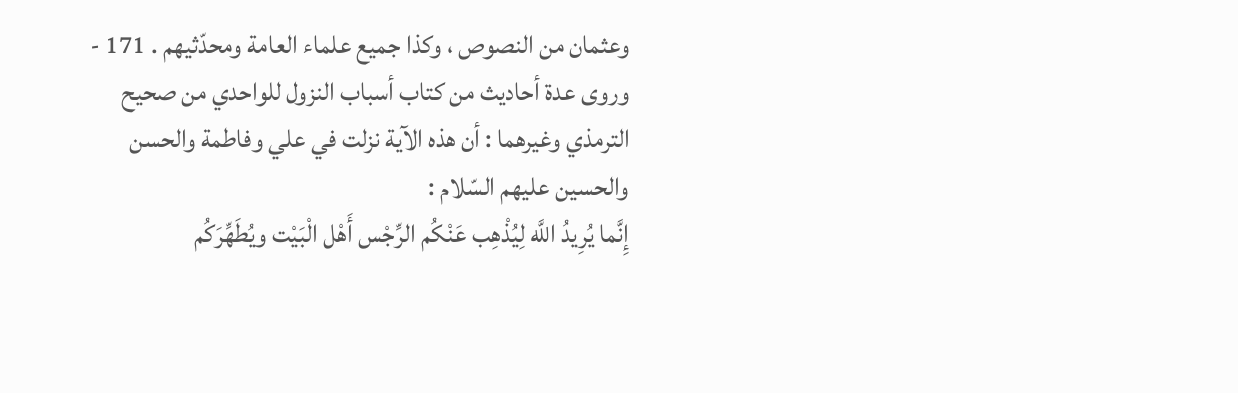وعثمان من النصوص ، وكذا جميع علماء العامة ومحدّثيهم . 171 - وروى عدة أحاديث من كتاب أسباب النزول للواحدي من صحيح الترمذي وغيرهما : أن هذه الآية نزلت في علي وفاطمة والحسن والحسين عليهم السّلام :
إِنَّما يُرِيدُ اللَّه لِيُذْهِب عَنْكُم الرِّجْس أَهْل الْبَيْت ويُطَهِّرَكُم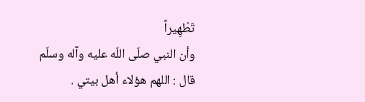تَطْهِيراً
وأن النبي صلّى اللّه عليه وآله وسلّم قال : اللهم هؤلاء أهل بيتي .